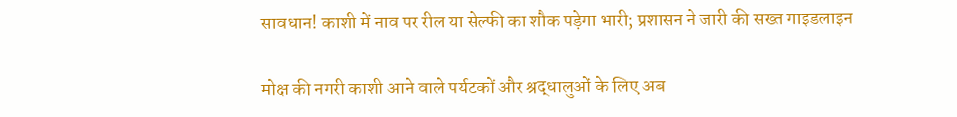सावधान! काशी में नाव पर रील या सेल्फी का शौक पड़ेगा भारी; प्रशासन ने जारी की सख्त गाइडलाइन

मोक्ष की नगरी काशी आने वाले पर्यटकों और श्रद्धालुओं के लिए अब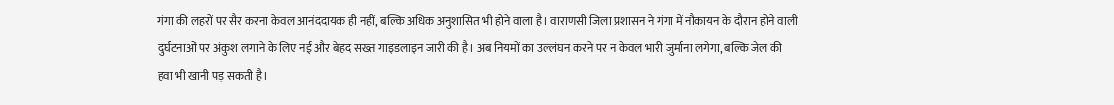गंगा की लहरों पर सैर करना केवल आनंददायक ही नहीं, बल्कि अधिक अनुशासित भी होने वाला है। वाराणसी जिला प्रशासन ने गंगा में नौकायन के दौरान होने वाली दुर्घटनाओं पर अंकुश लगाने के लिए नई और बेहद सख्त गाइडलाइन जारी की है। अब नियमों का उल्लंघन करने पर न केवल भारी जुर्माना लगेगा, बल्कि जेल की हवा भी खानी पड़ सकती है।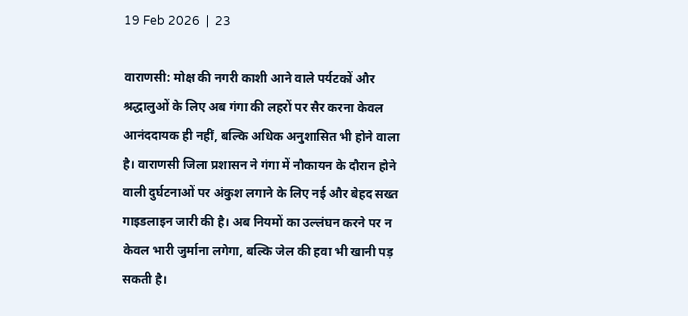19 Feb 2026  |  23

वाराणसी: मोक्ष की नगरी काशी आने वाले पर्यटकों और श्रद्धालुओं के लिए अब गंगा की लहरों पर सैर करना केवल आनंददायक ही नहीं, बल्कि अधिक अनुशासित भी होने वाला है। वाराणसी जिला प्रशासन ने गंगा में नौकायन के दौरान होने वाली दुर्घटनाओं पर अंकुश लगाने के लिए नई और बेहद सख्त गाइडलाइन जारी की है। अब नियमों का उल्लंघन करने पर न केवल भारी जुर्माना लगेगा, बल्कि जेल की हवा भी खानी पड़ सकती है।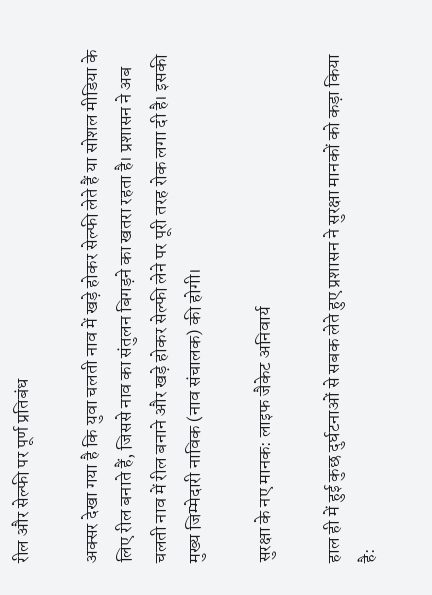रील और सेल्फी पर पूर्ण प्रतिबंध

अक्सर देखा गया है कि युवा चलती नाव में खड़े होकर सेल्फी लेते हैं या सोशल मीडिया के लिए रील बनाते हैं, जिससे नाव का संतुलन बिगड़ने का खतरा रहता है। प्रशासन ने अब चलती नाव में रील बनाने और खड़े होकर सेल्फी लेने पर पूरी तरह रोक लगा दी है। इसकी मुख्य जिम्मेदारी नाविक (नाव संचालक) की होगी।

सुरक्षा के नए मानक: लाइफ जैकेट अनिवार्य

हाल ही में हुई कुछ दुर्घटनाओं से सबक लेते हुए प्रशासन ने सुरक्षा मानकों को कड़ा किया है: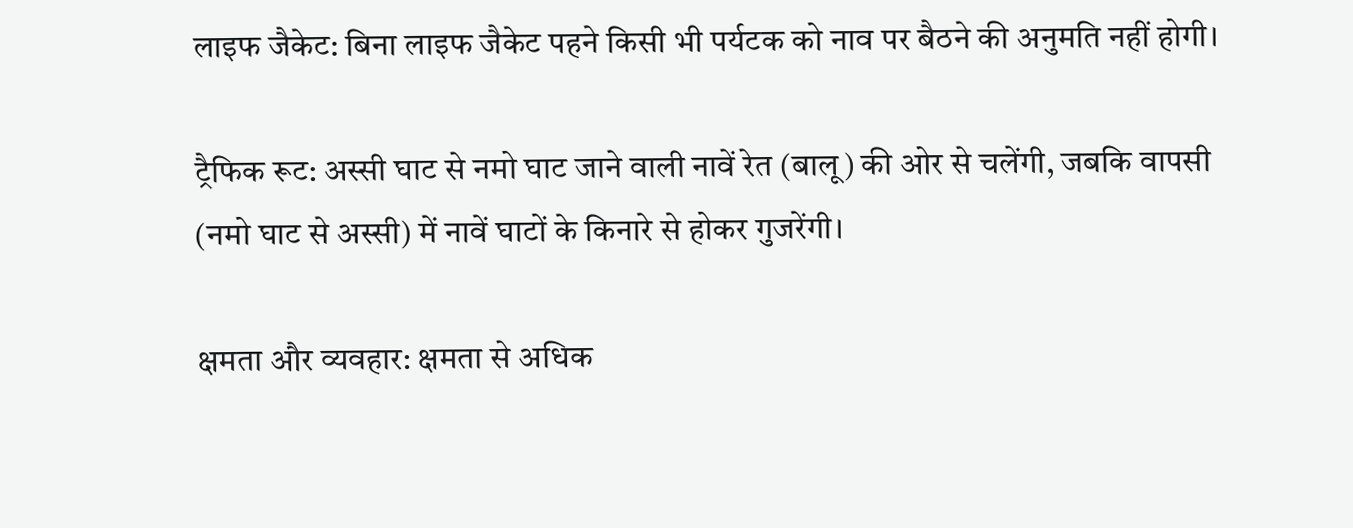लाइफ जैकेट: बिना लाइफ जैकेट पहने किसी भी पर्यटक को नाव पर बैठने की अनुमति नहीं होगी।

ट्रैफिक रूट: अस्सी घाट से नमो घाट जाने वाली नावें रेत (बालू) की ओर से चलेंगी, जबकि वापसी (नमो घाट से अस्सी) में नावें घाटों के किनारे से होकर गुजरेंगी।

क्षमता और व्यवहार: क्षमता से अधिक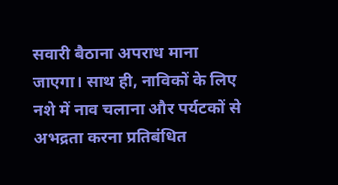सवारी बैठाना अपराध माना जाएगा। साथ ही, नाविकों के लिए नशे में नाव चलाना और पर्यटकों से अभद्रता करना प्रतिबंधित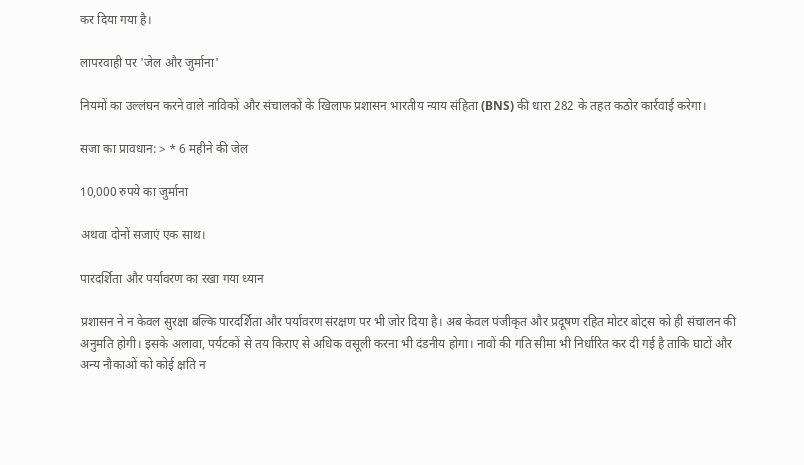कर दिया गया है।

लापरवाही पर 'जेल और जुर्माना'

नियमों का उल्लंघन करने वाले नाविकों और संचालकों के खिलाफ प्रशासन भारतीय न्याय संहिता (BNS) की धारा 282 के तहत कठोर कार्रवाई करेगा।

सजा का प्रावधान: > * 6 महीने की जेल

10,000 रुपये का जुर्माना

अथवा दोनों सजाएं एक साथ।

पारदर्शिता और पर्यावरण का रखा गया ध्यान

प्रशासन ने न केवल सुरक्षा बल्कि पारदर्शिता और पर्यावरण संरक्षण पर भी जोर दिया है। अब केवल पंजीकृत और प्रदूषण रहित मोटर बोट्स को ही संचालन की अनुमति होगी। इसके अलावा, पर्यटकों से तय किराए से अधिक वसूली करना भी दंडनीय होगा। नावों की गति सीमा भी निर्धारित कर दी गई है ताकि घाटों और अन्य नौकाओं को कोई क्षति न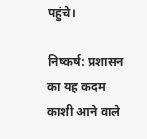पहुंचे।

निष्कर्ष: प्रशासन का यह कदम काशी आने वाले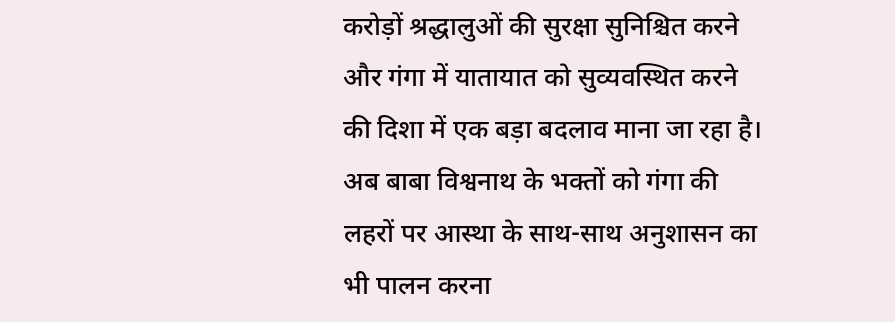करोड़ों श्रद्धालुओं की सुरक्षा सुनिश्चित करने और गंगा में यातायात को सुव्यवस्थित करने की दिशा में एक बड़ा बदलाव माना जा रहा है। अब बाबा विश्वनाथ के भक्तों को गंगा की लहरों पर आस्था के साथ-साथ अनुशासन का भी पालन करना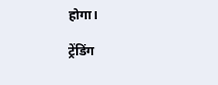होगा।

ट्रेंडिंग